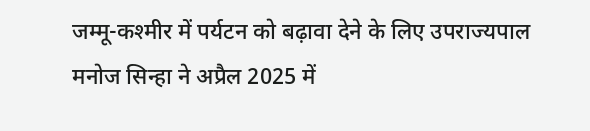जम्मू-कश्मीर में पर्यटन को बढ़ावा देने के लिए उपराज्यपाल मनोज सिन्हा ने अप्रैल 2025 में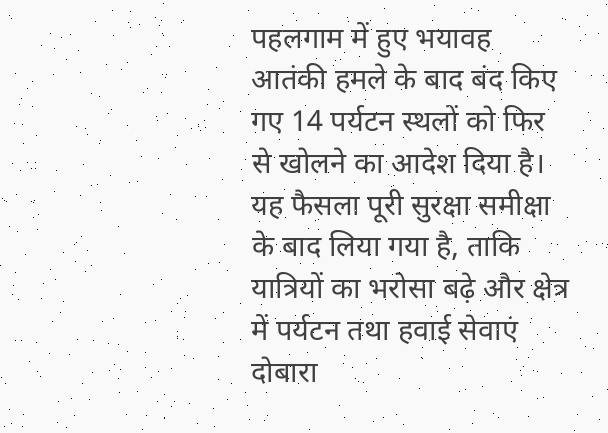पहलगाम में हुए भयावह आतंकी हमले के बाद बंद किए गए 14 पर्यटन स्थलों को फिर से खोलने का आदेश दिया है। यह फैसला पूरी सुरक्षा समीक्षा के बाद लिया गया है, ताकि यात्रियों का भरोसा बढ़े और क्षेत्र में पर्यटन तथा हवाई सेवाएं दोबारा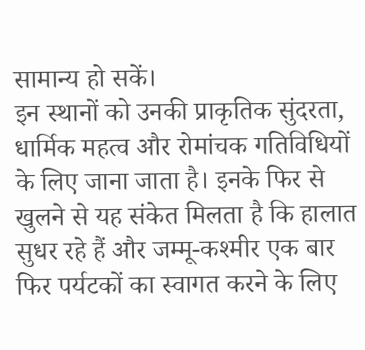सामान्य हो सकें।
इन स्थानों को उनकी प्राकृतिक सुंदरता, धार्मिक महत्व और रोमांचक गतिविधियों के लिए जाना जाता है। इनके फिर से खुलने से यह संकेत मिलता है कि हालात सुधर रहे हैं और जम्मू-कश्मीर एक बार फिर पर्यटकों का स्वागत करने के लिए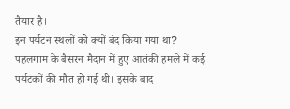तैयार है।
इन पर्यटन स्थलों को क्यों बंद किया गया था?
पहलगाम के बैसरन मैदान में हुए आतंकी हमले में कई पर्यटकों की मौत हो गई थी। इसके बाद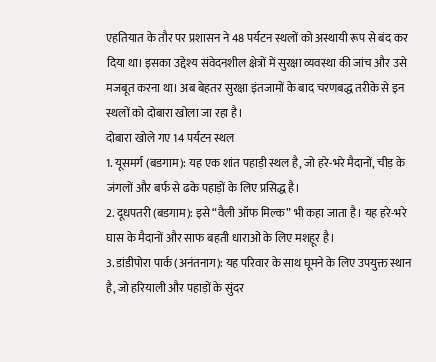एहतियात के तौर पर प्रशासन ने 48 पर्यटन स्थलों को अस्थायी रूप से बंद कर दिया था। इसका उद्देश्य संवेदनशील क्षेत्रों में सुरक्षा व्यवस्था की जांच और उसे मजबूत करना था। अब बेहतर सुरक्षा इंतजामों के बाद चरणबद्ध तरीके से इन स्थलों को दोबारा खोला जा रहा है।
दोबारा खोले गए 14 पर्यटन स्थल
1. यूसमर्ग (बडगाम): यह एक शांत पहाड़ी स्थल है, जो हरे-भरे मैदानों, चीड़ के जंगलों और बर्फ से ढके पहाड़ों के लिए प्रसिद्ध है।
2. दूधपतरी (बडगाम): इसे “वैली ऑफ मिल्क” भी कहा जाता है। यह हरे-भरे घास के मैदानों और साफ बहती धाराओं के लिए मशहूर है।
3. डांडीपोरा पार्क (अनंतनाग): यह परिवार के साथ घूमने के लिए उपयुक्त स्थान है, जो हरियाली और पहाड़ों के सुंदर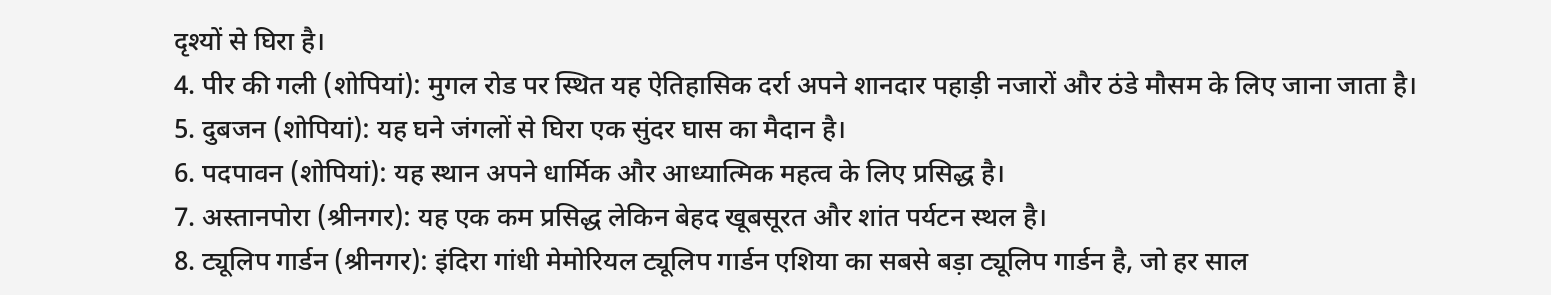दृश्यों से घिरा है।
4. पीर की गली (शोपियां): मुगल रोड पर स्थित यह ऐतिहासिक दर्रा अपने शानदार पहाड़ी नजारों और ठंडे मौसम के लिए जाना जाता है।
5. दुबजन (शोपियां): यह घने जंगलों से घिरा एक सुंदर घास का मैदान है।
6. पदपावन (शोपियां): यह स्थान अपने धार्मिक और आध्यात्मिक महत्व के लिए प्रसिद्ध है।
7. अस्तानपोरा (श्रीनगर): यह एक कम प्रसिद्ध लेकिन बेहद खूबसूरत और शांत पर्यटन स्थल है।
8. ट्यूलिप गार्डन (श्रीनगर): इंदिरा गांधी मेमोरियल ट्यूलिप गार्डन एशिया का सबसे बड़ा ट्यूलिप गार्डन है, जो हर साल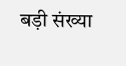बड़ी संख्या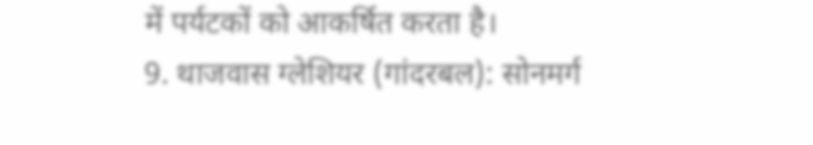में पर्यटकों को आकर्षित करता है।
9. थाजवास ग्लेशियर (गांदरबल): सोनमर्ग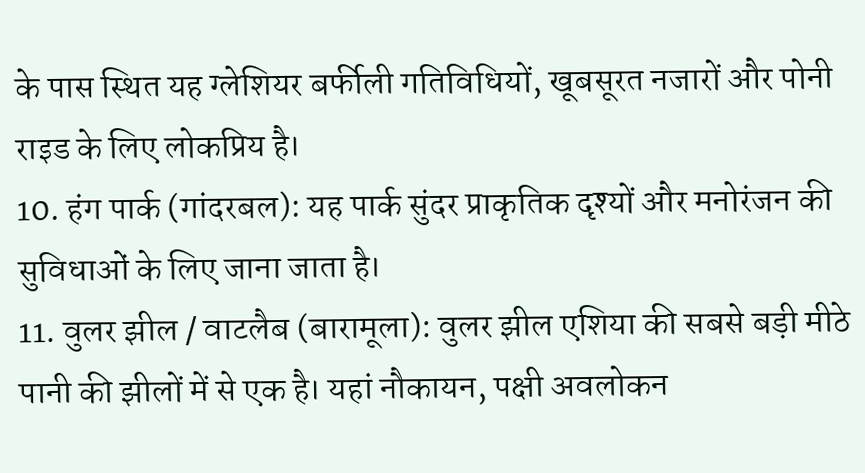के पास स्थित यह ग्लेशियर बर्फीली गतिविधियों, खूबसूरत नजारों और पोनी राइड के लिए लोकप्रिय है।
10. हंग पार्क (गांदरबल): यह पार्क सुंदर प्राकृतिक दृश्यों और मनोरंजन की सुविधाओं के लिए जाना जाता है।
11. वुलर झील / वाटलैब (बारामूला): वुलर झील एशिया की सबसे बड़ी मीठे पानी की झीलों में से एक है। यहां नौकायन, पक्षी अवलोकन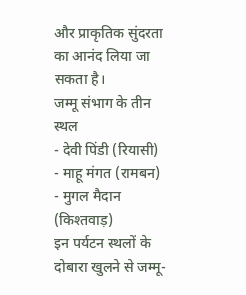और प्राकृतिक सुंदरता का आनंद लिया जा सकता है।
जम्मू संभाग के तीन स्थल
- देवी पिंडी (रियासी)
- माहू मंगत (रामबन)
- मुगल मैदान (किश्तवाड़)
इन पर्यटन स्थलों के दोबारा खुलने से जम्मू-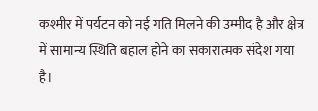कश्मीर में पर्यटन को नई गति मिलने की उम्मीद है और क्षेत्र में सामान्य स्थिति बहाल होने का सकारात्मक संदेश गया है।